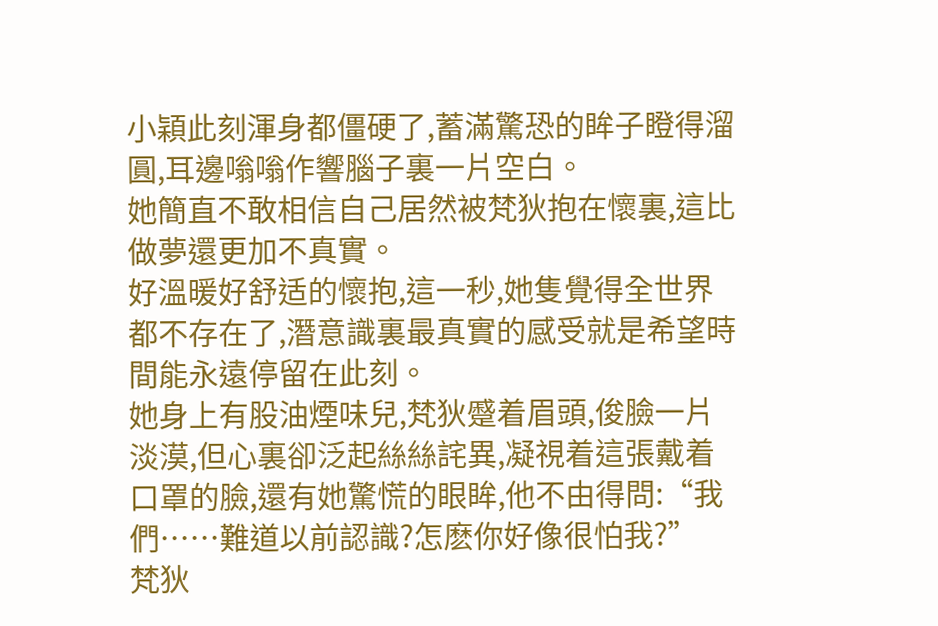小穎此刻渾身都僵硬了,蓄滿驚恐的眸子瞪得溜圓,耳邊嗡嗡作響腦子裏一片空白。
她簡直不敢相信自己居然被梵狄抱在懷裏,這比做夢還更加不真實。
好溫暖好舒适的懷抱,這一秒,她隻覺得全世界都不存在了,潛意識裏最真實的感受就是希望時間能永遠停留在此刻。
她身上有股油煙味兒,梵狄蹙着眉頭,俊臉一片淡漠,但心裏卻泛起絲絲詫異,凝視着這張戴着口罩的臉,還有她驚慌的眼眸,他不由得問:“我們……難道以前認識?怎麽你好像很怕我?”
梵狄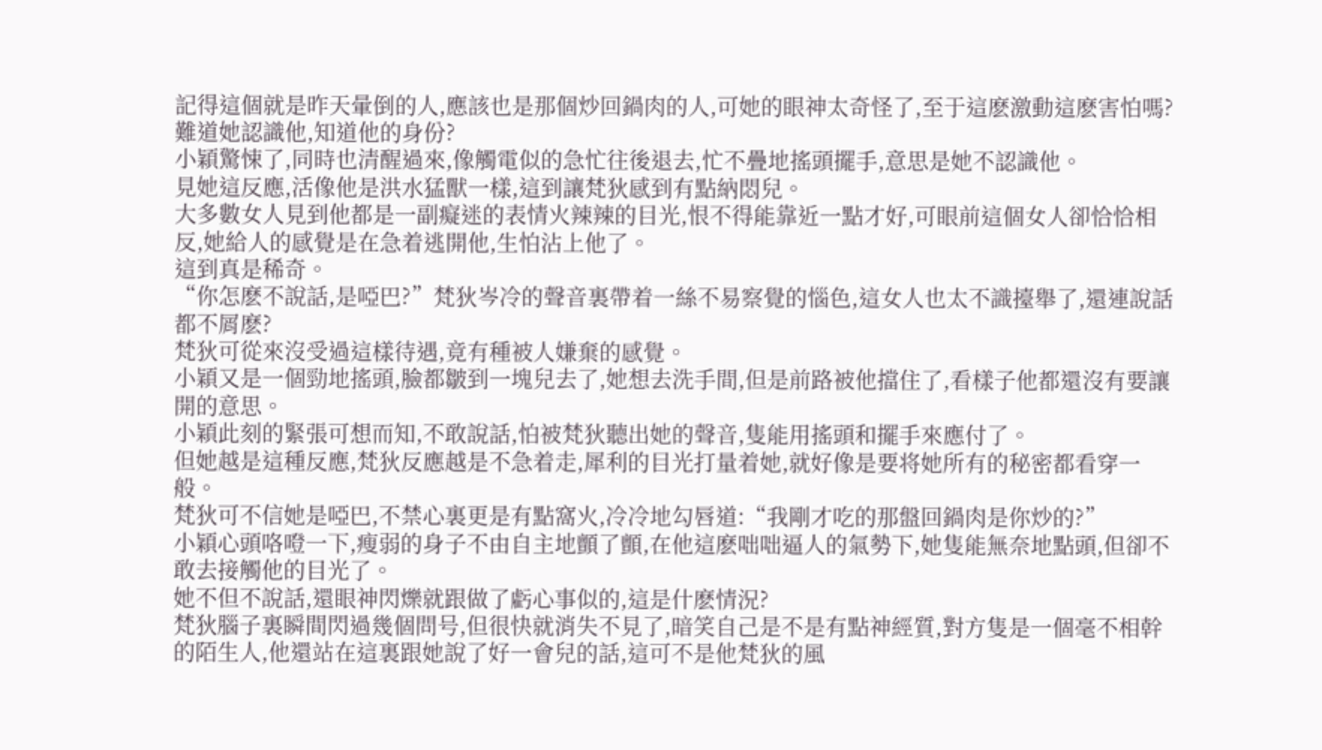記得這個就是昨天暈倒的人,應該也是那個炒回鍋肉的人,可她的眼神太奇怪了,至于這麽激動這麽害怕嗎?
難道她認識他,知道他的身份?
小穎驚悚了,同時也清醒過來,像觸電似的急忙往後退去,忙不疊地搖頭擺手,意思是她不認識他。
見她這反應,活像他是洪水猛獸一樣,這到讓梵狄感到有點納悶兒。
大多數女人見到他都是一副癡迷的表情火辣辣的目光,恨不得能靠近一點才好,可眼前這個女人卻恰恰相反,她給人的感覺是在急着逃開他,生怕沾上他了。
這到真是稀奇。
“你怎麽不說話,是啞巴?”梵狄岑冷的聲音裏帶着一絲不易察覺的惱色,這女人也太不識擡舉了,還連說話都不屑麽?
梵狄可從來沒受過這樣待遇,竟有種被人嫌棄的感覺。
小穎又是一個勁地搖頭,臉都皺到一塊兒去了,她想去洗手間,但是前路被他擋住了,看樣子他都還沒有要讓開的意思。
小穎此刻的緊張可想而知,不敢說話,怕被梵狄聽出她的聲音,隻能用搖頭和擺手來應付了。
但她越是這種反應,梵狄反應越是不急着走,犀利的目光打量着她,就好像是要将她所有的秘密都看穿一般。
梵狄可不信她是啞巴,不禁心裏更是有點窩火,冷冷地勾唇道:“我剛才吃的那盤回鍋肉是你炒的?”
小穎心頭咯噔一下,瘦弱的身子不由自主地顫了顫,在他這麽咄咄逼人的氣勢下,她隻能無奈地點頭,但卻不敢去接觸他的目光了。
她不但不說話,還眼神閃爍就跟做了虧心事似的,這是什麽情況?
梵狄腦子裏瞬間閃過幾個問号,但很快就消失不見了,暗笑自己是不是有點神經質,對方隻是一個毫不相幹的陌生人,他還站在這裏跟她說了好一會兒的話,這可不是他梵狄的風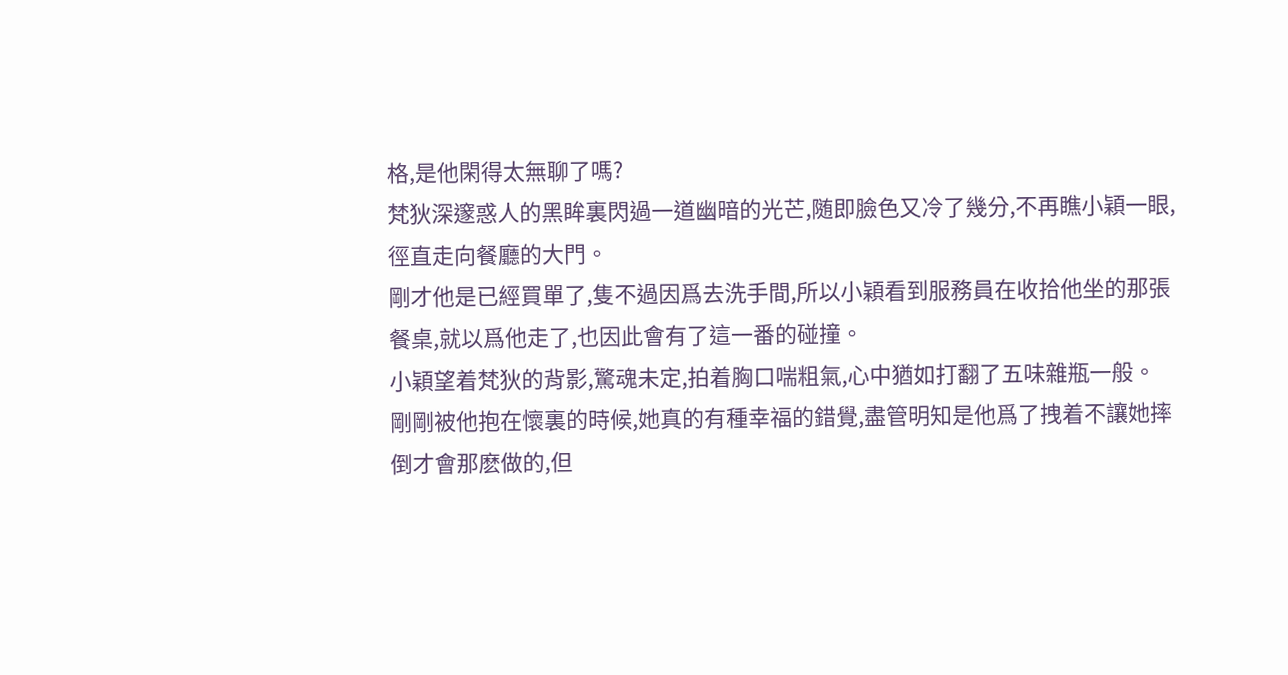格,是他閑得太無聊了嗎?
梵狄深邃惑人的黑眸裏閃過一道幽暗的光芒,随即臉色又冷了幾分,不再瞧小穎一眼,徑直走向餐廳的大門。
剛才他是已經買單了,隻不過因爲去洗手間,所以小穎看到服務員在收拾他坐的那張餐桌,就以爲他走了,也因此會有了這一番的碰撞。
小穎望着梵狄的背影,驚魂未定,拍着胸口喘粗氣,心中猶如打翻了五味雜瓶一般。
剛剛被他抱在懷裏的時候,她真的有種幸福的錯覺,盡管明知是他爲了拽着不讓她摔倒才會那麽做的,但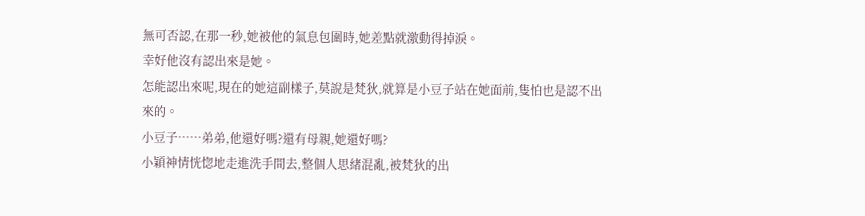無可否認,在那一秒,她被他的氣息包圍時,她差點就激動得掉淚。
幸好他沒有認出來是她。
怎能認出來呢,現在的她這副樣子,莫說是梵狄,就算是小豆子站在她面前,隻怕也是認不出來的。
小豆子……弟弟,他還好嗎?還有母親,她還好嗎?
小穎神情恍惚地走進洗手間去,整個人思緒混亂,被梵狄的出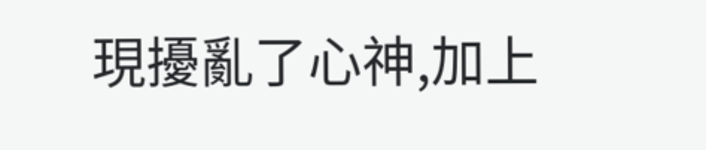現擾亂了心神,加上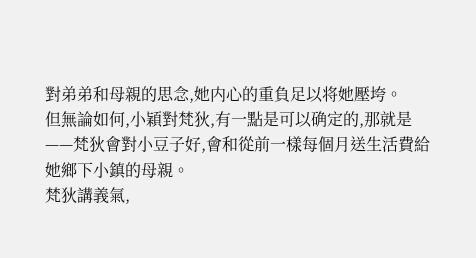對弟弟和母親的思念,她内心的重負足以将她壓垮。
但無論如何,小穎對梵狄,有一點是可以确定的,那就是——梵狄會對小豆子好,會和從前一樣每個月送生活費給她鄉下小鎮的母親。
梵狄講義氣,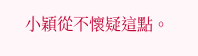小穎從不懷疑這點。